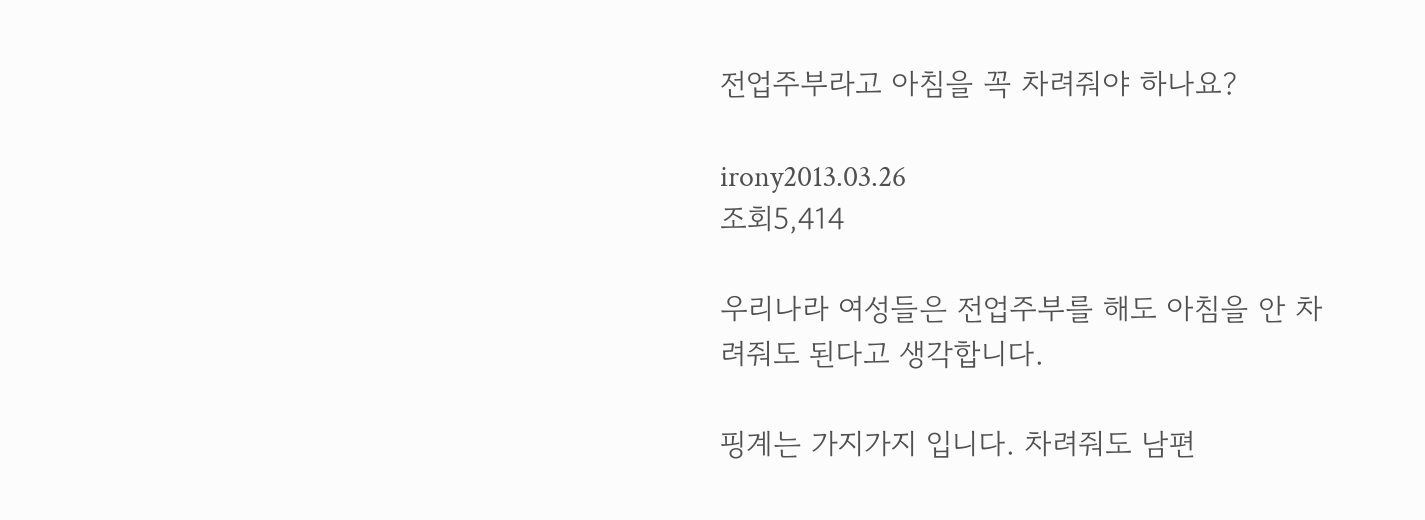전업주부라고 아침을 꼭 차려줘야 하나요?

irony2013.03.26
조회5,414

우리나라 여성들은 전업주부를 해도 아침을 안 차려줘도 된다고 생각합니다.

핑계는 가지가지 입니다. 차려줘도 남편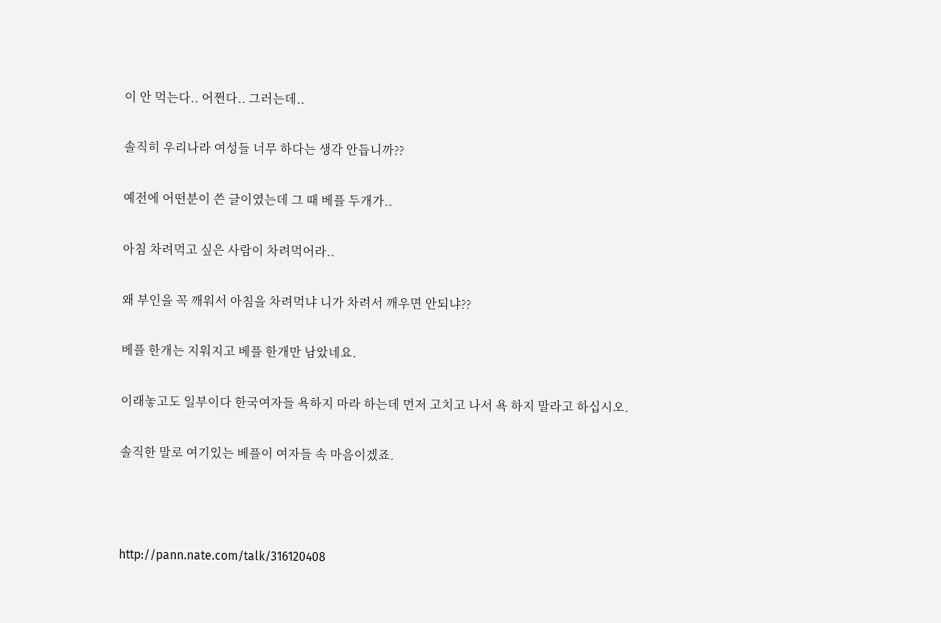이 안 먹는다.. 어쩐다.. 그러는데..

솔직히 우리나라 여성들 너무 하다는 생각 안듭니까??

예전에 어떤분이 쓴 글이였는데 그 때 베플 두개가..

아침 차려먹고 싶은 사람이 차려먹어라..

왜 부인을 꼭 깨워서 아침을 차려먹냐 니가 차려서 깨우면 안되냐??

베플 한개는 지워지고 베플 한개만 남았네요.

이래놓고도 일부이다 한국여자들 욕하지 마라 하는데 먼저 고치고 나서 욕 하지 말라고 하십시오.

솔직한 말로 여기있는 베플이 여자들 속 마음이겠죠.



http://pann.nate.com/talk/316120408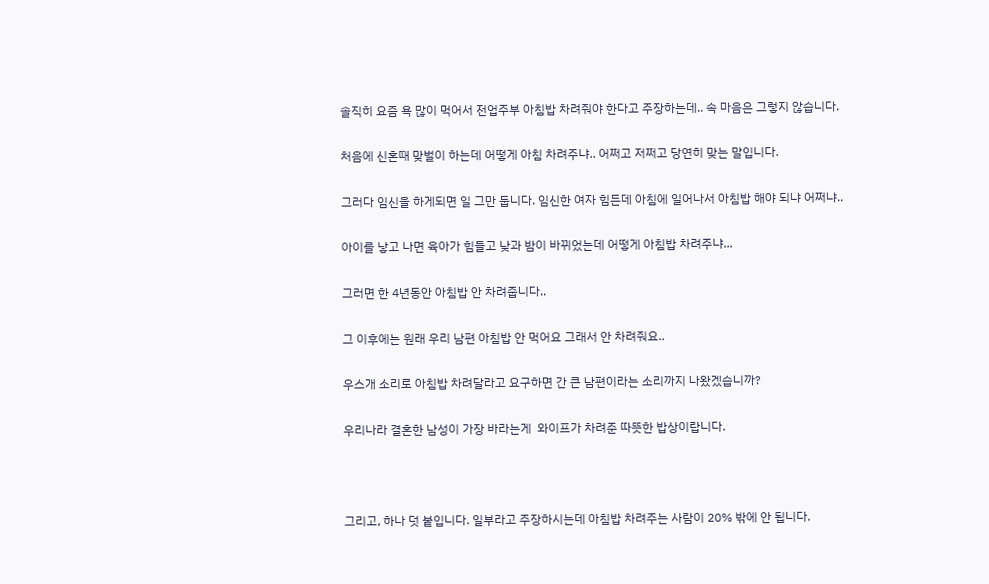솔직히 요즘 욕 많이 먹어서 전업주부 아침밥 차려줘야 한다고 주장하는데.. 속 마음은 그렇지 않습니다.

처음에 신혼때 맞벌이 하는데 어떻게 아침 차려주냐.. 어쩌고 저쩌고 당연히 맞는 말입니다.

그러다 임신을 하게되면 일 그만 둡니다. 임신한 여자 힘든데 아침에 일어나서 아침밥 해야 되냐 어쩌냐..

아이를 낳고 나면 육아가 힘들고 낮과 밤이 바뀌었는데 어떻게 아침밥 차려주냐...

그러면 한 4년동안 아침밥 안 차려줍니다..

그 이후에는 원래 우리 남편 아침밥 안 먹어요 그래서 안 차려줘요..

우스개 소리로 아침밥 차려달라고 요구하면 간 큰 남편이라는 소리까지 나왔겠습니까?

우리나라 결혼한 남성이 가장 바라는게  와이프가 차려준 따뜻한 밥상이랍니다.



그리고, 하나 덧 붙입니다. 일부라고 주장하시는데 아침밥 차려주는 사람이 20% 밖에 안 됩니다.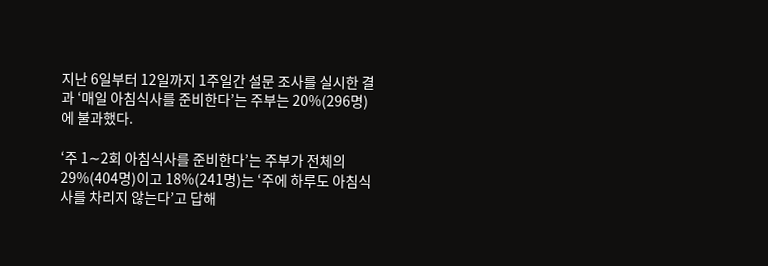지난 6일부터 12일까지 1주일간 설문 조사를 실시한 결과 ‘매일 아침식사를 준비한다’는 주부는 20%(296명)에 불과했다.

‘주 1∼2회 아침식사를 준비한다’는 주부가 전체의 29%(404명)이고 18%(241명)는 ‘주에 하루도 아침식사를 차리지 않는다’고 답해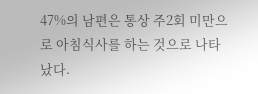47%의 남편은 통상 주2회 미만으로 아침식사를 하는 것으로 나타났다.